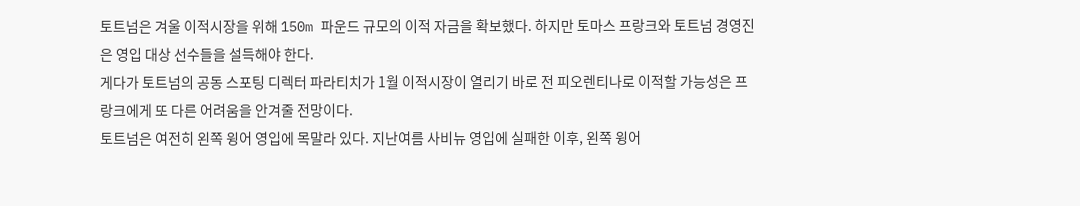토트넘은 겨울 이적시장을 위해 150m 파운드 규모의 이적 자금을 확보했다. 하지만 토마스 프랑크와 토트넘 경영진은 영입 대상 선수들을 설득해야 한다.
게다가 토트넘의 공동 스포팅 디렉터 파라티치가 1월 이적시장이 열리기 바로 전 피오렌티나로 이적할 가능성은 프랑크에게 또 다른 어려움을 안겨줄 전망이다.
토트넘은 여전히 왼쪽 윙어 영입에 목말라 있다. 지난여름 사비뉴 영입에 실패한 이후, 왼쪽 윙어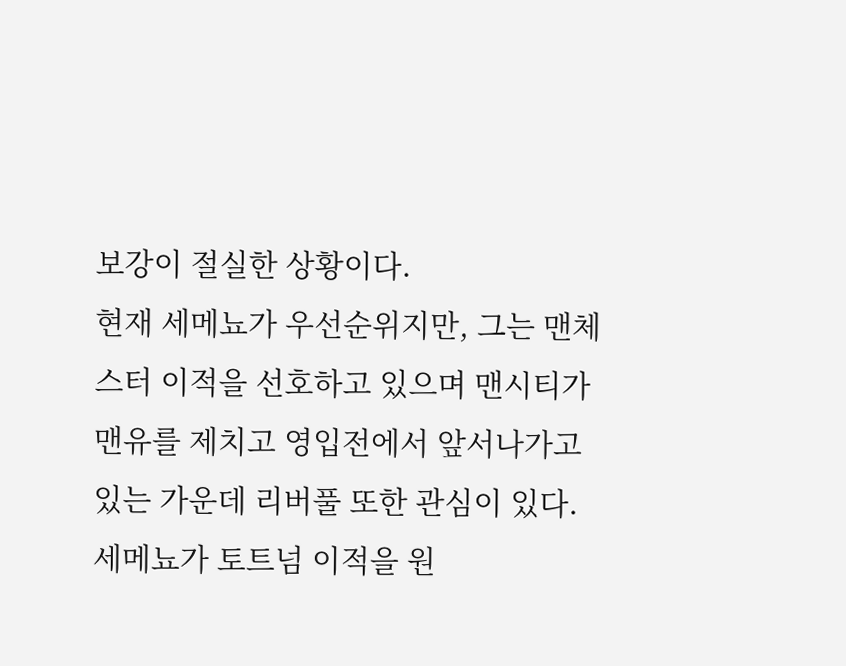보강이 절실한 상황이다.
현재 세메뇨가 우선순위지만, 그는 맨체스터 이적을 선호하고 있으며 맨시티가 맨유를 제치고 영입전에서 앞서나가고 있는 가운데 리버풀 또한 관심이 있다. 세메뇨가 토트넘 이적을 원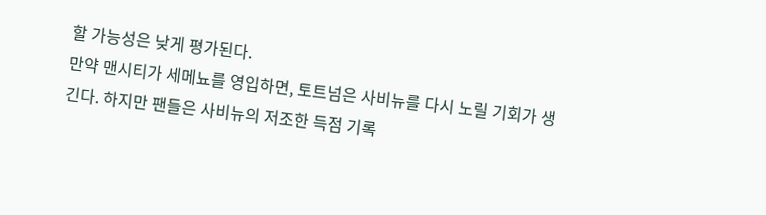할 가능성은 낮게 평가된다.
만약 맨시티가 세메뇨를 영입하면, 토트넘은 사비뉴를 다시 노릴 기회가 생긴다. 하지만 팬들은 사비뉴의 저조한 득점 기록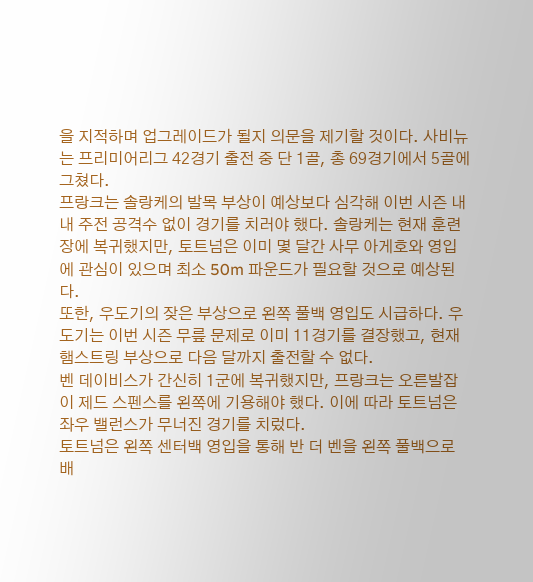을 지적하며 업그레이드가 될지 의문을 제기할 것이다. 사비뉴는 프리미어리그 42경기 출전 중 단 1골, 총 69경기에서 5골에 그쳤다.
프랑크는 솔랑케의 발목 부상이 예상보다 심각해 이번 시즌 내내 주전 공격수 없이 경기를 치러야 했다. 솔랑케는 현재 훈련장에 복귀했지만, 토트넘은 이미 몇 달간 사무 아게호와 영입에 관심이 있으며 최소 50m 파운드가 필요할 것으로 예상된다.
또한, 우도기의 잦은 부상으로 왼쪽 풀백 영입도 시급하다. 우도기는 이번 시즌 무릎 문제로 이미 11경기를 결장했고, 현재 햄스트링 부상으로 다음 달까지 출전할 수 없다.
벤 데이비스가 간신히 1군에 복귀했지만, 프랑크는 오른발잡이 제드 스펜스를 왼쪽에 기용해야 했다. 이에 따라 토트넘은 좌우 밸런스가 무너진 경기를 치렀다.
토트넘은 왼쪽 센터백 영입을 통해 반 더 벤을 왼쪽 풀백으로 배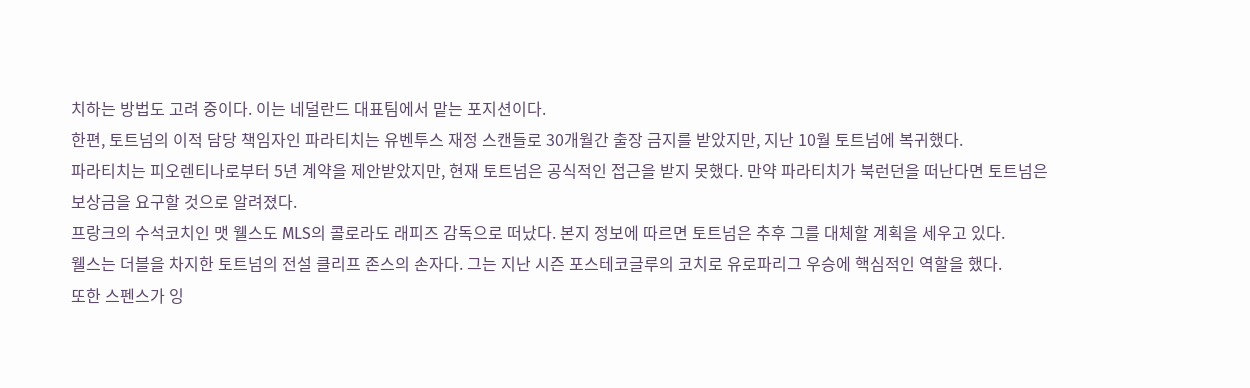치하는 방법도 고려 중이다. 이는 네덜란드 대표팀에서 맡는 포지션이다.
한편, 토트넘의 이적 담당 책임자인 파라티치는 유벤투스 재정 스캔들로 30개월간 출장 금지를 받았지만, 지난 10월 토트넘에 복귀했다.
파라티치는 피오렌티나로부터 5년 계약을 제안받았지만, 현재 토트넘은 공식적인 접근을 받지 못했다. 만약 파라티치가 북런던을 떠난다면 토트넘은 보상금을 요구할 것으로 알려졌다.
프랑크의 수석코치인 맷 웰스도 MLS의 콜로라도 래피즈 감독으로 떠났다. 본지 정보에 따르면 토트넘은 추후 그를 대체할 계획을 세우고 있다.
웰스는 더블을 차지한 토트넘의 전설 클리프 존스의 손자다. 그는 지난 시즌 포스테코글루의 코치로 유로파리그 우승에 핵심적인 역할을 했다.
또한 스펜스가 잉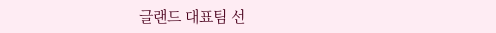글랜드 대표팀 선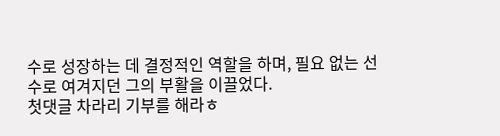수로 성장하는 데 결정적인 역할을 하며, 필요 없는 선수로 여겨지던 그의 부활을 이끌었다.
첫댓글 차라리 기부를 해라ㅎ